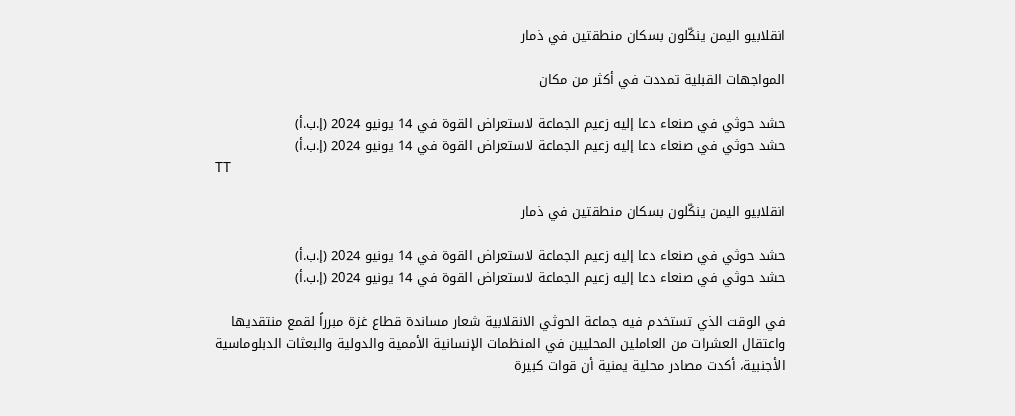انقلابيو اليمن ينكّلون بسكان منطقتين في ذمار

المواجهات القبلية تمددت في أكثر من مكان

حشد حوثي في صنعاء دعا إليه زعيم الجماعة لاستعراض القوة في 14 يونيو 2024 (إ.ب.أ)
حشد حوثي في صنعاء دعا إليه زعيم الجماعة لاستعراض القوة في 14 يونيو 2024 (إ.ب.أ)
TT

انقلابيو اليمن ينكّلون بسكان منطقتين في ذمار

حشد حوثي في صنعاء دعا إليه زعيم الجماعة لاستعراض القوة في 14 يونيو 2024 (إ.ب.أ)
حشد حوثي في صنعاء دعا إليه زعيم الجماعة لاستعراض القوة في 14 يونيو 2024 (إ.ب.أ)

في الوقت الذي تستخدم فيه جماعة الحوثي الانقلابية شعار مساندة قطاع غزة مبرراً لقمع منتقديها واعتقال العشرات من العاملين المحليين في المنظمات الإنسانية الأممية والدولية والبعثات الدبلوماسية الأجنبية، أكدت مصادر محلية يمنية أن قوات كبيرة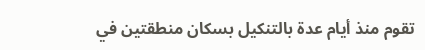تقوم منذ أيام عدة بالتنكيل بسكان منطقتين في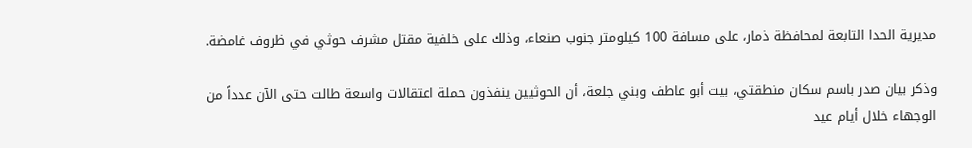مديرية الحدا التابعة لمحافظة ذمار، على مسافة 100 كيلومتر جنوب صنعاء، وذلك على خلفية مقتل مشرف حوثي في ظروف غامضة.

وذكر بيان صدر باسم سكان منطقتي، بيت أبو عاطف وبني جلعة، أن الحوثيين ينفذون حملة اعتقالات واسعة طالت حتى الآن عدداً من الوجهاء خلال أيام عيد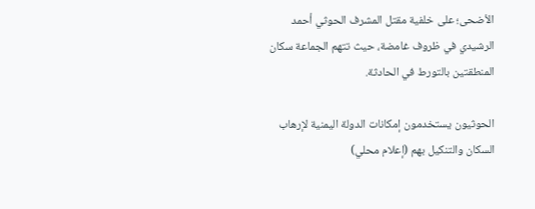الأضحى؛ على خلفية مقتل المشرف الحوثي أحمد الرشيدي في ظروف غامضة، حيث تتهم الجماعة سكان المنطقتين بالتورط في الحادثة.

الحوثيون يستخدمون إمكانات الدولة اليمنية لإرهاب السكان والتنكيل بهم (إعلام محلي)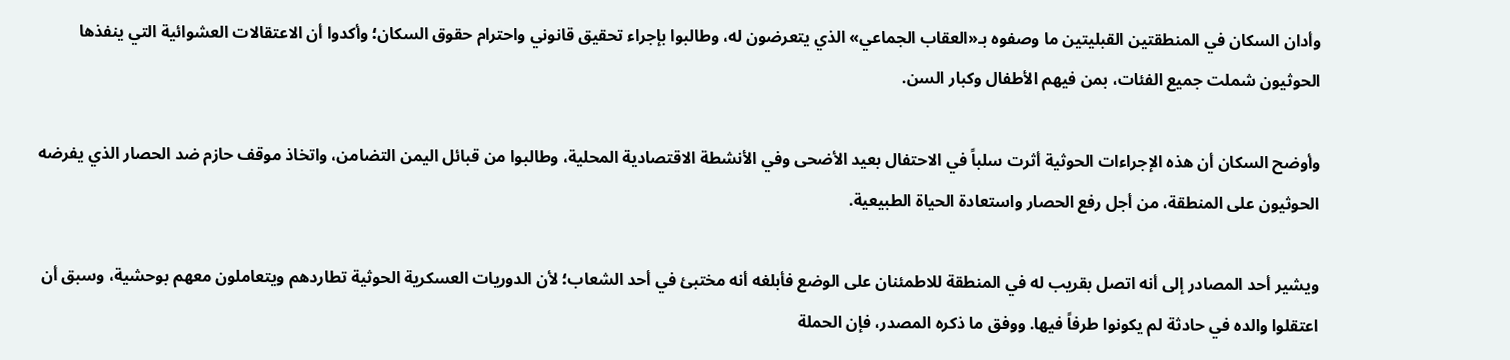وأدان السكان في المنطقتين القبليتين ما وصفوه بـ«العقاب الجماعي» الذي يتعرضون له، وطالبوا بإجراء تحقيق قانوني واحترام حقوق السكان؛ وأكدوا أن الاعتقالات العشوائية التي ينفذها الحوثيون شملت جميع الفئات، بمن فيهم الأطفال وكبار السن.

وأوضح السكان أن هذه الإجراءات الحوثية أثرت سلباً في الاحتفال بعيد الأضحى وفي الأنشطة الاقتصادية المحلية، وطالبوا من قبائل اليمن التضامن، واتخاذ موقف حازم ضد الحصار الذي يفرضه الحوثيون على المنطقة، من أجل رفع الحصار واستعادة الحياة الطبيعية.

ويشير أحد المصادر إلى أنه اتصل بقريب له في المنطقة للاطمئنان على الوضع فأبلغه أنه مختبئ في أحد الشعاب؛ لأن الدوريات العسكرية الحوثية تطاردهم ويتعاملون معهم بوحشية، وسبق أن اعتقلوا والده في حادثة لم يكونوا طرفاً فيها. ووفق ما ذكره المصدر، فإن الحملة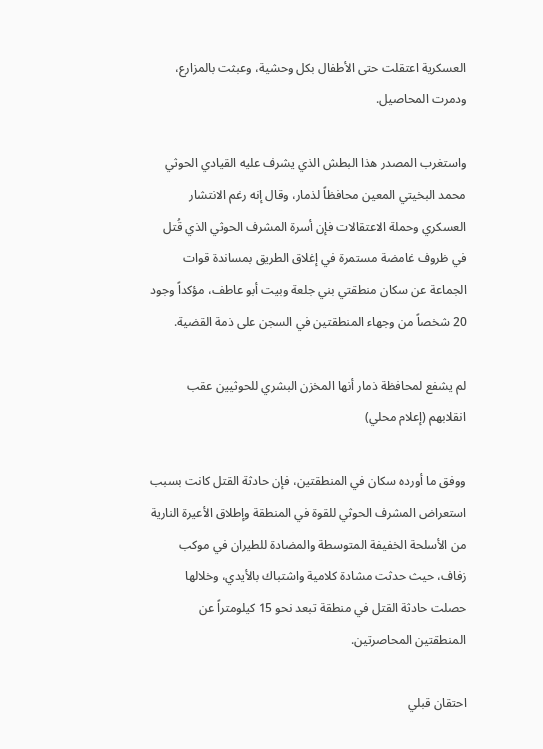العسكرية اعتقلت حتى الأطفال بكل وحشية، وعبثت بالمزارع، ودمرت المحاصيل.

واستغرب المصدر هذا البطش الذي يشرف عليه القيادي الحوثي محمد البخيتي المعين محافظاً لذمار، وقال إنه رغم الانتشار العسكري وحملة الاعتقالات فإن أسرة المشرف الحوثي الذي قُتل في ظروف غامضة مستمرة في إغلاق الطريق بمساندة قوات الجماعة عن سكان منطقتي بني جلعة وبيت أبو عاطف، مؤكداً وجود 20 شخصاً من وجهاء المنطقتين في السجن على ذمة القضية.

لم يشفع لمحافظة ذمار أنها المخزن البشري للحوثيين عقب انقلابهم (إعلام محلي)

ووفق ما أورده سكان في المنطقتين، فإن حادثة القتل كانت بسبب استعراض المشرف الحوثي للقوة في المنطقة وإطلاق الأعيرة النارية من الأسلحة الخفيفة المتوسطة والمضادة للطيران في موكب زفاف، حيث حدثت مشادة كلامية واشتباك بالأيدي، وخلالها حصلت حادثة القتل في منطقة تبعد نحو 15 كيلومتراً عن المنطقتين المحاصرتين.

احتقان قبلي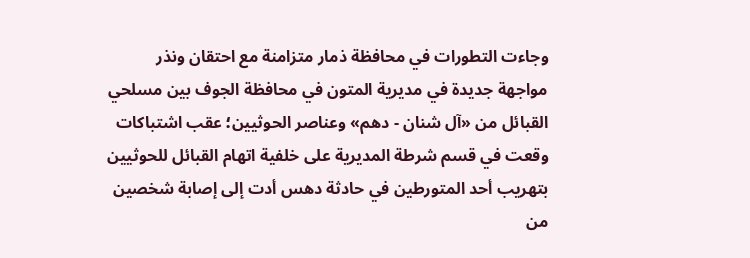وجاءت التطورات في محافظة ذمار متزامنة مع احتقان ونذر مواجهة جديدة في مديرية المتون في محافظة الجوف بين مسلحي القبائل من «آل شنان - دهم» وعناصر الحوثيين؛ عقب اشتباكات وقعت في قسم شرطة المديرية على خلفية اتهام القبائل للحوثيين بتهريب أحد المتورطين في حادثة دهس أدت إلى إصابة شخصين من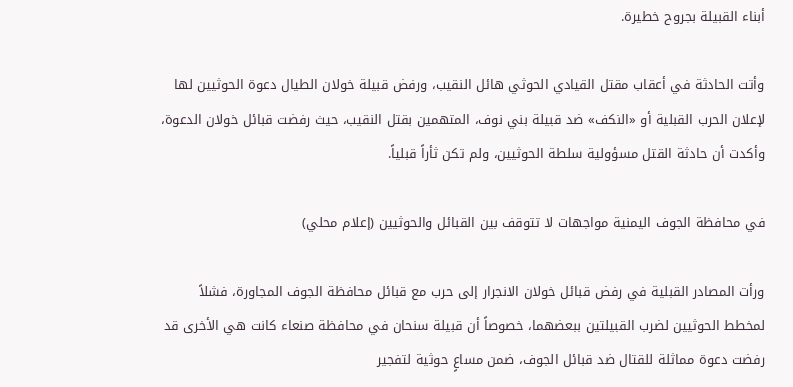أبناء القبيلة بجروح خطيرة.

وأتت الحادثة في أعقاب مقتل القيادي الحوثي هائل النقيب، ورفض قبيلة خولان الطيال دعوة الحوثيين لها لإعلان الحرب القبلية أو «النكف» ضد قبيلة بني نوف، المتهمين بقتل النقيب، حيث رفضت قبائل خولان الدعوة، وأكدت أن حادثة القتل مسؤولية سلطة الحوثيين، ولم تكن ثأراً قبلياً.

في محافظة الجوف اليمنية مواجهات لا تتوقف بين القبائل والحوثيين (إعلام محلي)

ورأت المصادر القبلية في رفض قبائل خولان الانجرار إلى حرب مع قبائل محافظة الجوف المجاورة، فشلاً لمخطط الحوثيين لضرب القبيلتين ببعضهما، خصوصاً أن قبيلة سنحان في محافظة صنعاء كانت هي الأخرى قد رفضت دعوة مماثلة للقتال ضد قبائل الجوف، ضمن مساعٍ حوثية لتفجير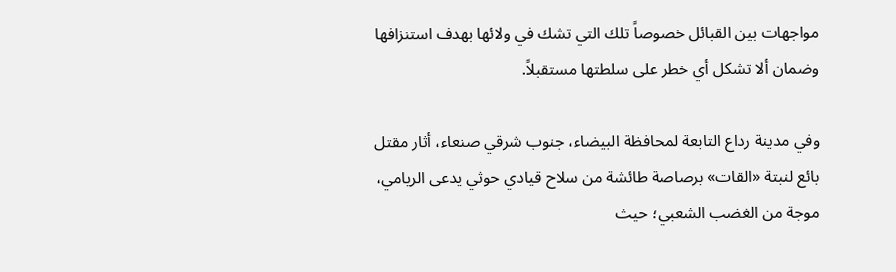مواجهات بين القبائل خصوصاً تلك التي تشك في ولائها بهدف استنزافها وضمان ألا تشكل أي خطر على سلطتها مستقبلاً.

وفي مدينة رداع التابعة لمحافظة البيضاء، جنوب شرقي صنعاء، أثار مقتل بائع لنبتة «القات» برصاصة طائشة من سلاح قيادي حوثي يدعى الريامي، موجة من الغضب الشعبي؛ حيث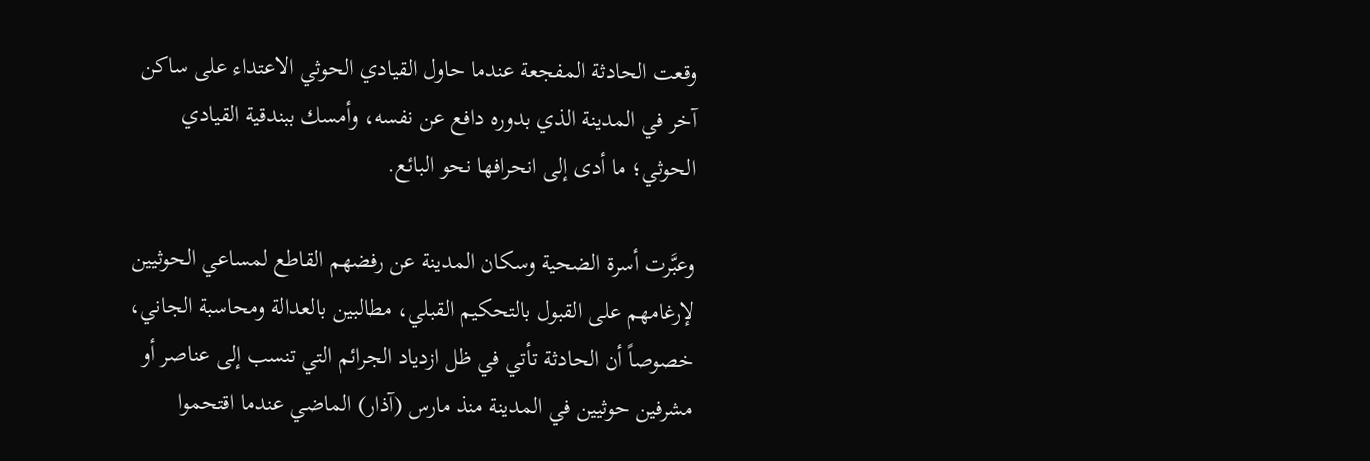وقعت الحادثة المفجعة عندما حاول القيادي الحوثي الاعتداء على ساكن آخر في المدينة الذي بدوره دافع عن نفسه، وأمسك ببندقية القيادي الحوثي؛ ما أدى إلى انحرافها نحو البائع.

وعبَّرت أسرة الضحية وسكان المدينة عن رفضهم القاطع لمساعي الحوثيين لإرغامهم على القبول بالتحكيم القبلي، مطالبين بالعدالة ومحاسبة الجاني، خصوصاً أن الحادثة تأتي في ظل ازدياد الجرائم التي تنسب إلى عناصر أو مشرفين حوثيين في المدينة منذ مارس (آذار) الماضي عندما اقتحموا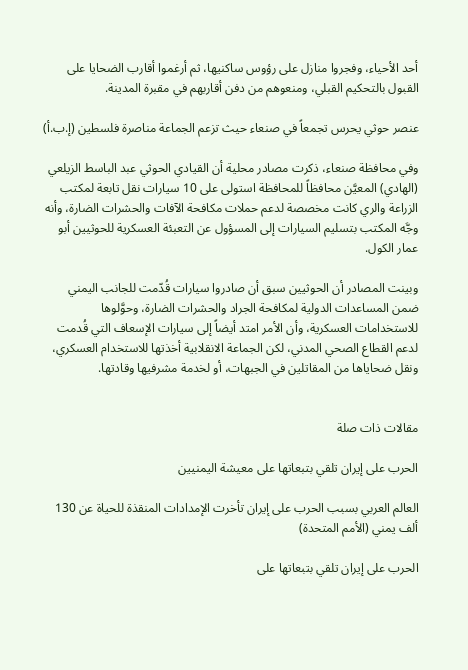أحد الأحياء، وفجروا منازل على رؤوس ساكنيها، ثم أرغموا أقارب الضحايا على القبول بالتحكيم القبلي، ومنعوهم من دفن أقاربهم في مقبرة المدينة.

عنصر حوثي يحرس تجمعاً في صنعاء حيث تزعم الجماعة مناصرة فلسطين (إ.ب.أ)

وفي محافظة صنعاء، ذكرت مصادر محلية أن القيادي الحوثي عبد الباسط الزيلعي (الهادي) المعيَّن محافظاً للمحافظة استولى على 10 سيارات نقل تابعة لمكتب الزراعة والري كانت مخصصة لدعم حملات مكافحة الآفات والحشرات الضارة، وأنه وجَّه المكتب بتسليم السيارات إلى المسؤول عن التعبئة العسكرية للحوثيين أبو عمار الكول.

وبينت المصادر أن الحوثيين سبق أن صادروا سيارات قُدّمت للجانب اليمني ضمن المساعدات الدولية لمكافحة الجراد والحشرات الضارة، وحوَّلوها للاستخدامات العسكرية، وأن الأمر امتد أيضاً إلى سيارات الإسعاف التي قُدمت لدعم القطاع الصحي المدني، لكن الجماعة الانقلابية أخذتها للاستخدام العسكري، ونقل ضحاياها من المقاتلين في الجبهات، أو لخدمة مشرفيها وقادتها.


مقالات ذات صلة

الحرب على إيران تلقي بتبعاتها على معيشة اليمنيين

العالم العربي بسبب الحرب على إيران تأخرت الإمدادات المنقذة للحياة عن 130 ألف يمني (الأمم المتحدة)

الحرب على إيران تلقي بتبعاتها على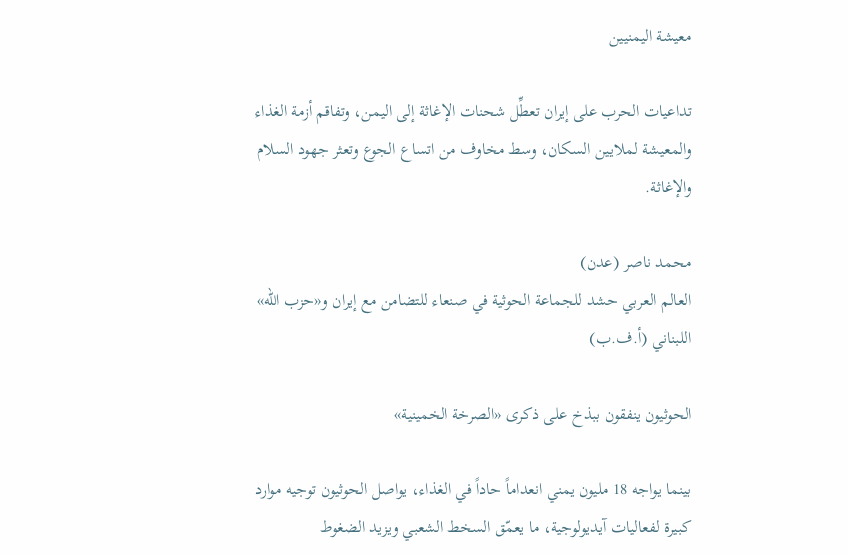معيشة اليمنيين

تداعيات الحرب على إيران تعطِّل شحنات الإغاثة إلى اليمن، وتفاقم أزمة الغذاء والمعيشة لملايين السكان، وسط مخاوف من اتساع الجوع وتعثر جهود السلام والإغاثة.

محمد ناصر (عدن)
العالم العربي حشد للجماعة الحوثية في صنعاء للتضامن مع إيران و«حزب الله» اللبناني (أ.ف.ب)

الحوثيون ينفقون ببذخ على ذكرى «الصرخة الخمينية»

بينما يواجه 18 مليون يمني انعداماً حاداً في الغذاء، يواصل الحوثيون توجيه موارد كبيرة لفعاليات آيديولوجية، ما يعمّق السخط الشعبي ويزيد الضغوط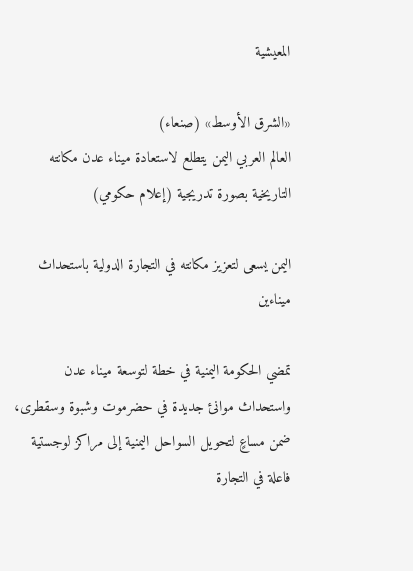المعيشية

«الشرق الأوسط» (صنعاء)
العالم العربي اليمن يتطلع لاستعادة ميناء عدن مكانته التاريخية بصورة تدريجية (إعلام حكومي)

اليمن يسعى لتعزيز مكانته في التجارة الدولية باستحداث ميناءين

تمضي الحكومة اليمنية في خطة لتوسعة ميناء عدن واستحداث موانئ جديدة في حضرموت وشبوة وسقطرى، ضمن مساعٍ لتحويل السواحل اليمنية إلى مراكز لوجستية فاعلة في التجارة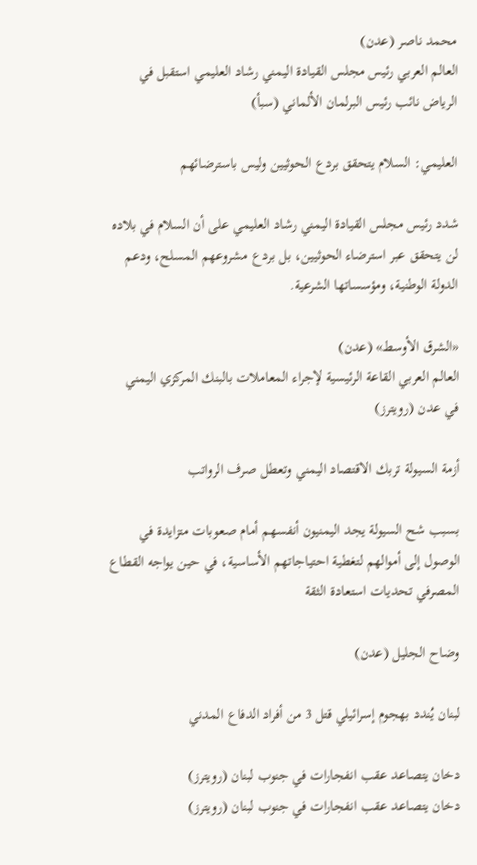محمد ناصر (عدن)
العالم العربي رئيس مجلس القيادة اليمني رشاد العليمي استقبل في الرياض نائب رئيس البرلمان الألماني (سبأ)

العليمي: السلام يتحقق بردع الحوثيين وليس باسترضائهم

شدد رئيس مجلس القيادة اليمني رشاد العليمي على أن السلام في بلاده لن يتحقق عبر استرضاء الحوثيين، بل بردع مشروعهم المسلح، ودعم الدولة الوطنية، ومؤسساتها الشرعية.

«الشرق الأوسط» (عدن)
العالم العربي القاعة الرئيسية لإجراء المعاملات بالبنك المركزي اليمني في عدن (رويترز)

أزمة السيولة تربك الاقتصاد اليمني وتعطل صرف الرواتب

بسبب شح السيولة يجد اليمنيون أنفسهم أمام صعوبات متزايدة في الوصول إلى أموالهم لتغطية احتياجاتهم الأساسية، في حين يواجه القطاع المصرفي تحديات استعادة الثقة

وضاح الجليل (عدن)

لبنان يُندد بهجوم إسرائيلي قتل 3 من أفراد الدفاع المدني

دخان يتصاعد عقب انفجارات في جنوب لبنان (رويترز)
دخان يتصاعد عقب انفجارات في جنوب لبنان (رويترز)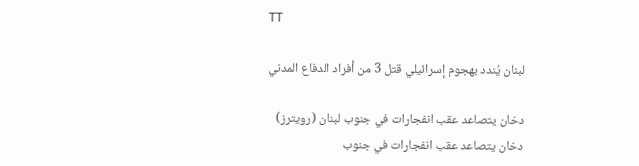TT

لبنان يُندد بهجوم إسرائيلي قتل 3 من أفراد الدفاع المدني

دخان يتصاعد عقب انفجارات في جنوب لبنان (رويترز)
دخان يتصاعد عقب انفجارات في جنوب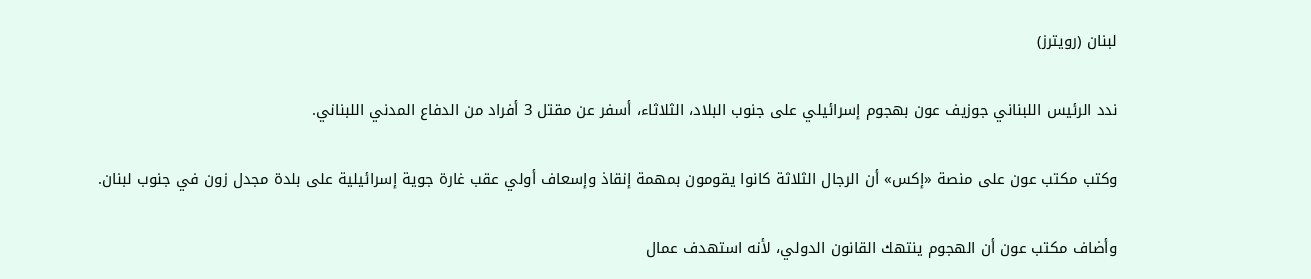لبنان (رويترز)

ندد الرئيس اللبناني جوزيف عون بهجوم إسرائيلي على جنوب البلاد، الثلاثاء، أسفر عن مقتل 3 أفراد من الدفاع المدني اللبناني.

وكتب مكتب عون على منصة «إكس» أن الرجال الثلاثة كانوا يقومون بمهمة إنقاذ وإسعاف أولي عقب غارة جوية إسرائيلية على بلدة مجدل زون في جنوب لبنان.

وأضاف مكتب عون أن الهجوم ينتهك القانون الدولي، لأنه استهدف عمال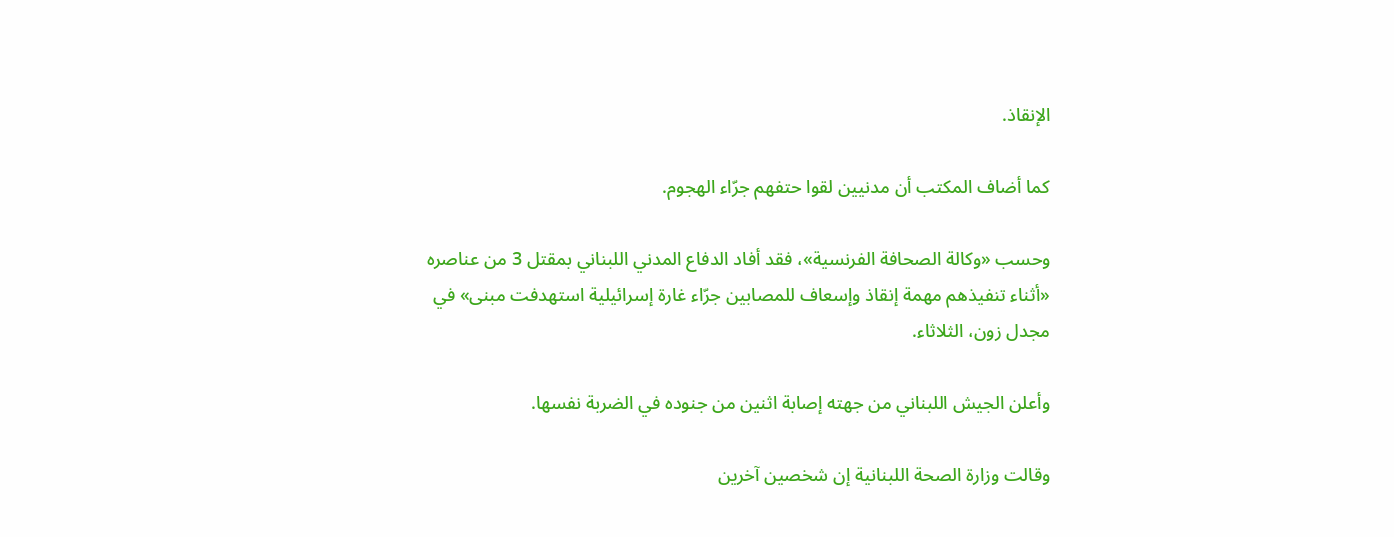الإنقاذ.

كما أضاف المكتب أن مدنيين لقوا حتفهم جرّاء الهجوم.

وحسب «وكالة الصحافة الفرنسية»، فقد أفاد الدفاع المدني اللبناني بمقتل 3 من عناصره «أثناء تنفيذهم مهمة إنقاذ وإسعاف للمصابين جرّاء غارة إسرائيلية استهدفت مبنى» في مجدل زون، الثلاثاء.

وأعلن الجيش اللبناني من جهته إصابة اثنين من جنوده في الضربة نفسها.

وقالت وزارة الصحة اللبنانية إن شخصين آخرين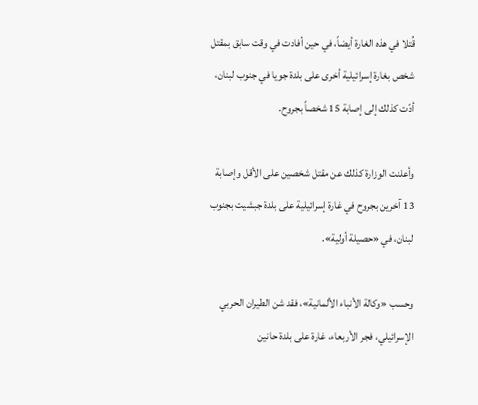قُتلا في هذه الغارة أيضاً، في حين أفادت في وقت سابق بمقتل شخص بغارة إسرائيلية أخرى على بلدة جويا في جنوب لبنان، أدّت كذلك إلى إصابة 15 شخصاً بجروح.

وأعلنت الوزارة كذلك عن مقتل شخصين على الأقل وإصابة 13 آخرين بجروح في غارة إسرائيلية على بلدة جبشيت بجنوب لبنان، في «حصيلة أولية».

وحسب «وكالة الأنباء الألمانية»، فقد شن الطيران الحربي الإسرائيلي، فجر الأربعاء، غارة على بلدة حانين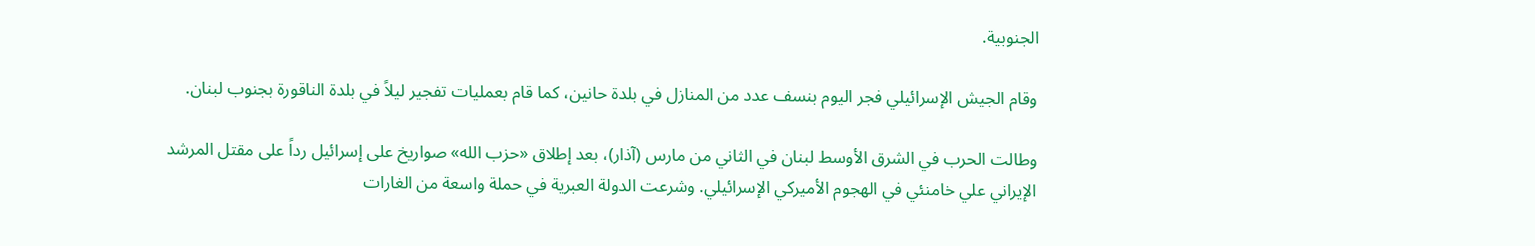الجنوبية.

وقام الجيش الإسرائيلي فجر اليوم بنسف عدد من المنازل في بلدة حانين، كما قام بعمليات تفجير ليلاً في بلدة الناقورة بجنوب لبنان.

وطالت الحرب في الشرق الأوسط لبنان في الثاني من مارس (آذار)، بعد إطلاق «حزب الله» صواريخ على إسرائيل رداً على مقتل المرشد الإيراني علي خامنئي في الهجوم الأميركي الإسرائيلي. وشرعت الدولة العبرية في حملة واسعة من الغارات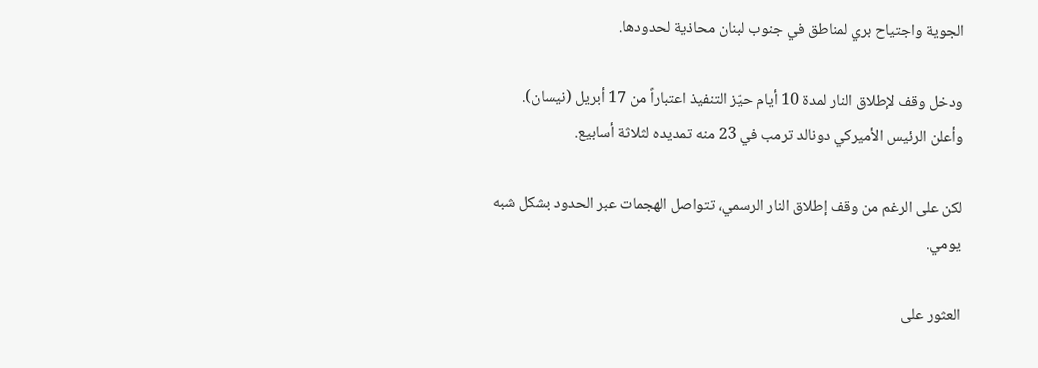الجوية واجتياح بري لمناطق في جنوب لبنان محاذية لحدودها.

ودخل وقف لإطلاق النار لمدة 10 أيام حيّز التنفيذ اعتباراً من 17 أبريل (نيسان). وأعلن الرئيس الأميركي دونالد ترمب في 23 منه تمديده لثلاثة أسابيع.

لكن على الرغم من وقف إطلاق النار الرسمي، تتواصل الهجمات عبر الحدود بشكل شبه يومي.

العثور على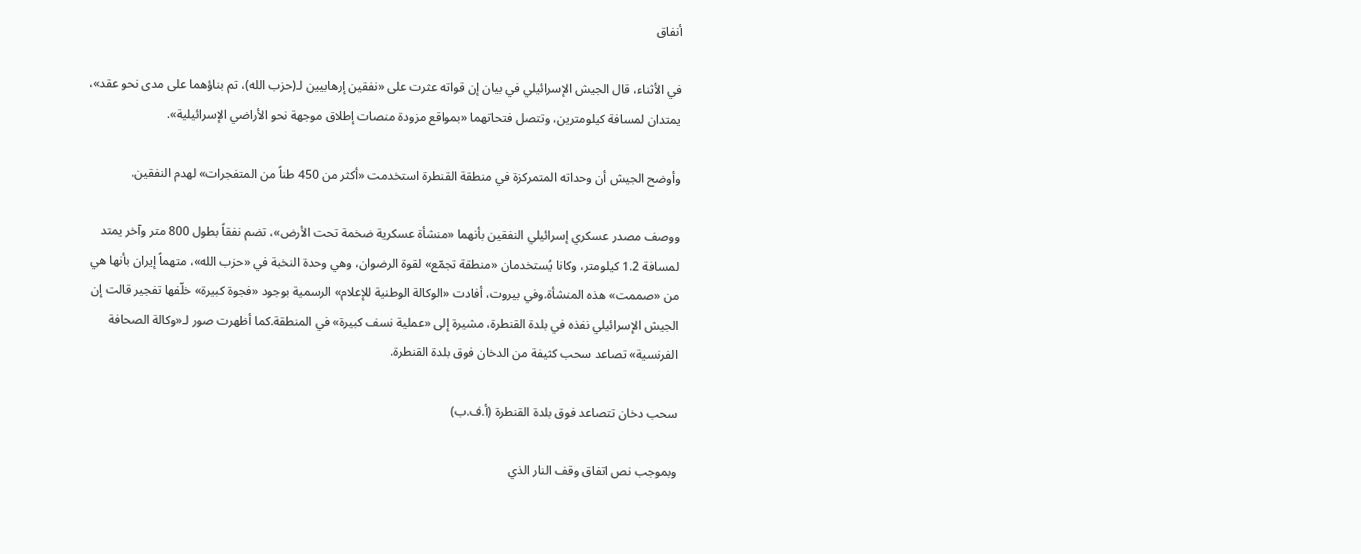أنفاق

في الأثناء، قال الجيش الإسرائيلي في بيان إن قواته عثرت على «نفقين إرهابيين لـ(حزب الله)، تم بناؤهما على مدى نحو عقد»، يمتدان لمسافة كيلومترين، وتتصل فتحاتهما «بمواقع مزودة منصات إطلاق موجهة نحو الأراضي الإسرائيلية».

وأوضح الجيش أن وحداته المتمركزة في منطقة القنطرة استخدمت «أكثر من 450 طناً من المتفجرات» لهدم النفقين.

ووصف مصدر عسكري إسرائيلي النفقين بأنهما «منشأة عسكرية ضخمة تحت الأرض»، تضم نفقاً بطول 800 متر وآخر يمتد لمسافة 1.2 كيلومتر، وكانا يُستخدمان «منطقة تجمّع» لقوة الرضوان، وهي وحدة النخبة في «حزب الله»، متهماً إيران بأنها هي من «صممت» هذه المنشأة.وفي بيروت، أفادت «الوكالة الوطنية للإعلام» الرسمية بوجود «فجوة كبيرة» خلّفها تفجير قالت إن الجيش الإسرائيلي نفذه في بلدة القنطرة، مشيرة إلى «عملية نسف كبيرة» في المنطقة.كما أظهرت صور لـ«وكالة الصحافة الفرنسية» تصاعد سحب كثيفة من الدخان فوق بلدة القنطرة.

سحب دخان تتصاعد فوق بلدة القنطرة (أ.ف.ب)

وبموجب نص اتفاق وقف النار الذي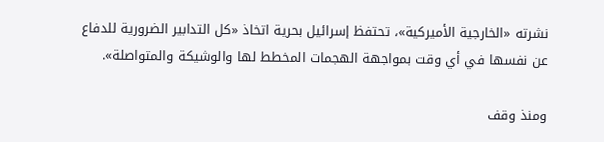نشرته «الخارجية الأميركية»، تحتفظ إسرائيل بحرية اتخاذ «كل التدابير الضرورية للدفاع عن نفسها في أي وقت بمواجهة الهجمات المخطط لها والوشيكة والمتواصلة».

ومنذ وقف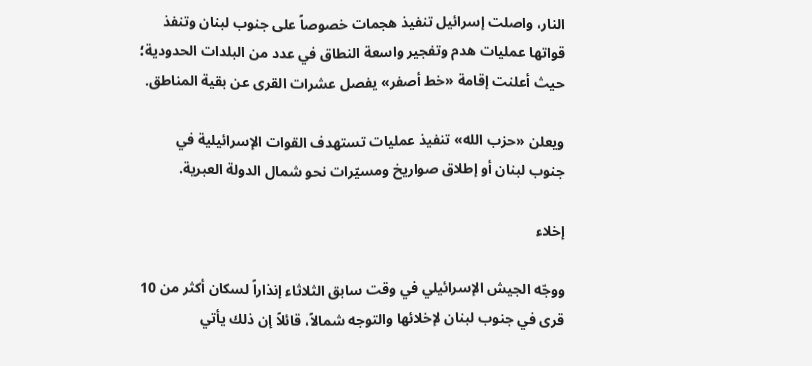النار، واصلت إسرائيل تنفيذ هجمات خصوصاً على جنوب لبنان وتنفذ قواتها عمليات هدم وتفجير واسعة النطاق في عدد من البلدات الحدودية؛ حيث أعلنت إقامة «خط أصفر» يفصل عشرات القرى عن بقية المناطق.

ويعلن «حزب الله» تنفيذ عمليات تستهدف القوات الإسرائيلية في جنوب لبنان أو إطلاق صواريخ ومسيّرات نحو شمال الدولة العبرية.

إخلاء

ووجّه الجيش الإسرائيلي في وقت سابق الثلاثاء إنذاراً لسكان أكثر من 10 قرى في جنوب لبنان لإخلائها والتوجه شمالاً، قائلاً إن ذلك يأتي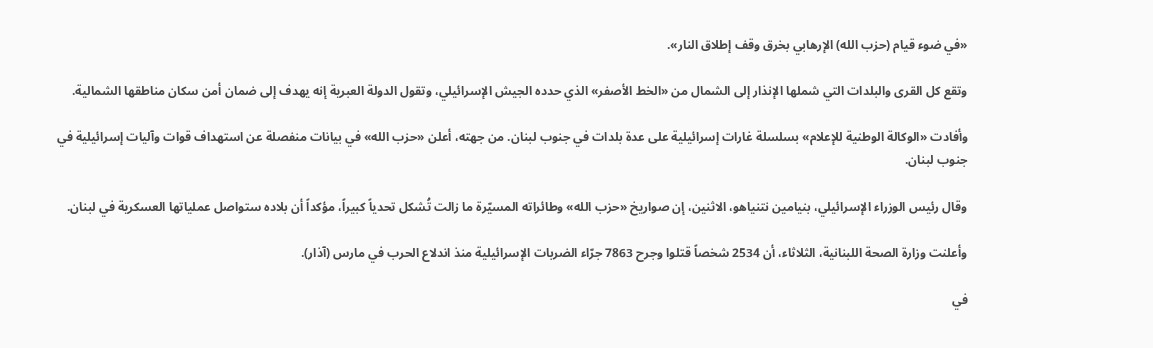«في ضوء قيام (حزب الله) الإرهابي بخرق وقف إطلاق النار».

وتقع كل القرى والبلدات التي شملها الإنذار إلى الشمال من «الخط الأصفر» الذي حدده الجيش الإسرائيلي، وتقول الدولة العبرية إنه يهدف إلى ضمان أمن سكان مناطقها الشمالية.

وأفادت «الوكالة الوطنية للإعلام» بسلسلة غارات إسرائيلية على عدة بلدات في جنوب لبنان. من جهته، أعلن «حزب الله» في بيانات منفصلة عن استهداف قوات وآليات إسرائيلية في جنوب لبنان.

وقال رئيس الوزراء الإسرائيلي، بنيامين نتنياهو، الاثنين، إن صواريخ «حزب الله» وطائراته المسيّرة ما زالت تُشكل تحدياً كبيراً، مؤكداً أن بلاده ستواصل عملياتها العسكرية في لبنان.

وأعلنت وزارة الصحة اللبنانية، الثلاثاء، أن 2534 شخصاً قتلوا وجرح 7863 جرّاء الضربات الإسرائيلية منذ اندلاع الحرب في مارس (آذار).

في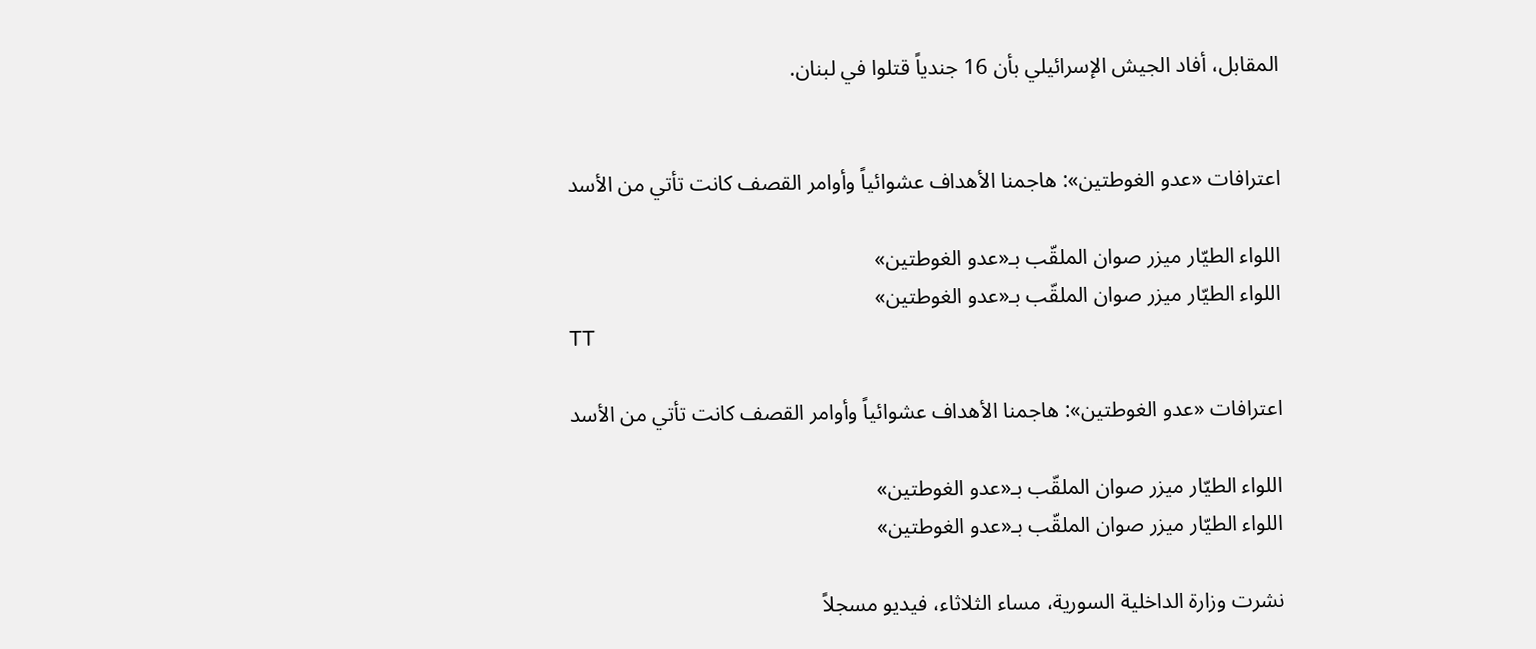المقابل، أفاد الجيش الإسرائيلي بأن 16 جندياً قتلوا في لبنان.


اعترافات «عدو الغوطتين»: هاجمنا الأهداف عشوائياً وأوامر القصف كانت تأتي من الأسد

اللواء الطيّار ميزر صوان الملقّب بـ«عدو الغوطتين»
اللواء الطيّار ميزر صوان الملقّب بـ«عدو الغوطتين»
TT

اعترافات «عدو الغوطتين»: هاجمنا الأهداف عشوائياً وأوامر القصف كانت تأتي من الأسد

اللواء الطيّار ميزر صوان الملقّب بـ«عدو الغوطتين»
اللواء الطيّار ميزر صوان الملقّب بـ«عدو الغوطتين»

نشرت وزارة الداخلية السورية، مساء الثلاثاء، فيديو مسجلاً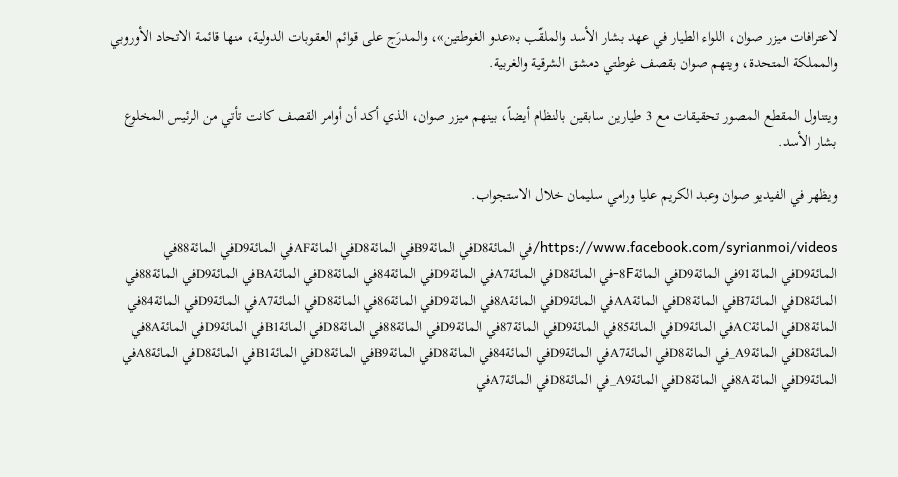لاعترافات ميزر صوان، اللواء الطيار في عهد بشار الأسد والملقّب بـ«عدو الغوطتين»، والمدرَج على قوائم العقوبات الدولية، منها قائمة الاتحاد الأوروبي والمملكة المتحدة، ويتهم صوان بقصف غوطتي دمشق الشرقية والغربية.

ويتناول المقطع المصور تحقيقات مع 3 طيارين سابقين بالنظام أيضاً، بينهم ميزر صوان، الذي أكد أن أوامر القصف كانت تأتي من الرئيس المخلوع بشار الأسد.

ويظهر في الفيديو صوان وعبد الكريم عليا ورامي سليمان خلال الاستجواب.

https://www.facebook.com/syrianmoi/videos/في المائةD8في المائةB9في المائةD8في المائةAFفي المائةD9في المائة88في المائةD9في المائة91في المائةD9في المائة8F-في المائةD8في المائةA7في المائةD9في المائة84في المائةD8في المائةBAفي المائةD9في المائة88في المائةD8في المائةB7في المائةD8في المائةAAفي المائةD9في المائة8Aفي المائةD9في المائة86في المائةD8في المائةA7في المائةD9في المائة84في المائةD8في المائةACفي المائةD9في المائة85في المائةD9في المائة87في المائةD9في المائة88في المائةD8في المائةB1في المائةD9في المائة8Aفي المائةD8في المائةA9_في المائةD8في المائةA7في المائةD9في المائة84في المائةD8في المائةB9في المائةD8في المائةB1في المائةD8في المائةA8في المائةD9في المائة8Aفي المائةD8في المائةA9_في المائةD8في المائةA7في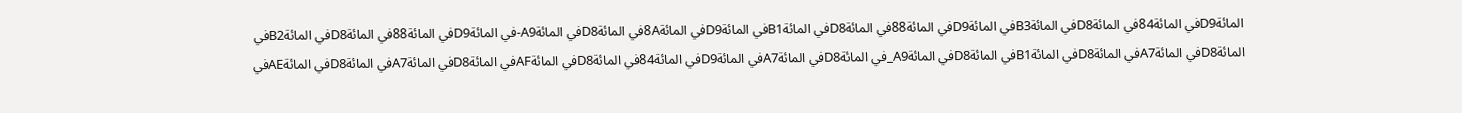المائةD9في المائة84في المائةD8في المائةB3في المائةD9في المائة88في المائةD8في المائةB1في المائةD9في المائة8Aفي المائةD8في المائةA9-في المائةD9في المائة88في المائةD8في المائةB2في المائةD8في المائةA7في المائةD8في المائةB1في المائةD8في المائةA9_في المائةD8في المائةA7في المائةD9في المائة84في المائةD8في المائةAFفي المائةD8في المائةA7في المائةD8في المائةAEفي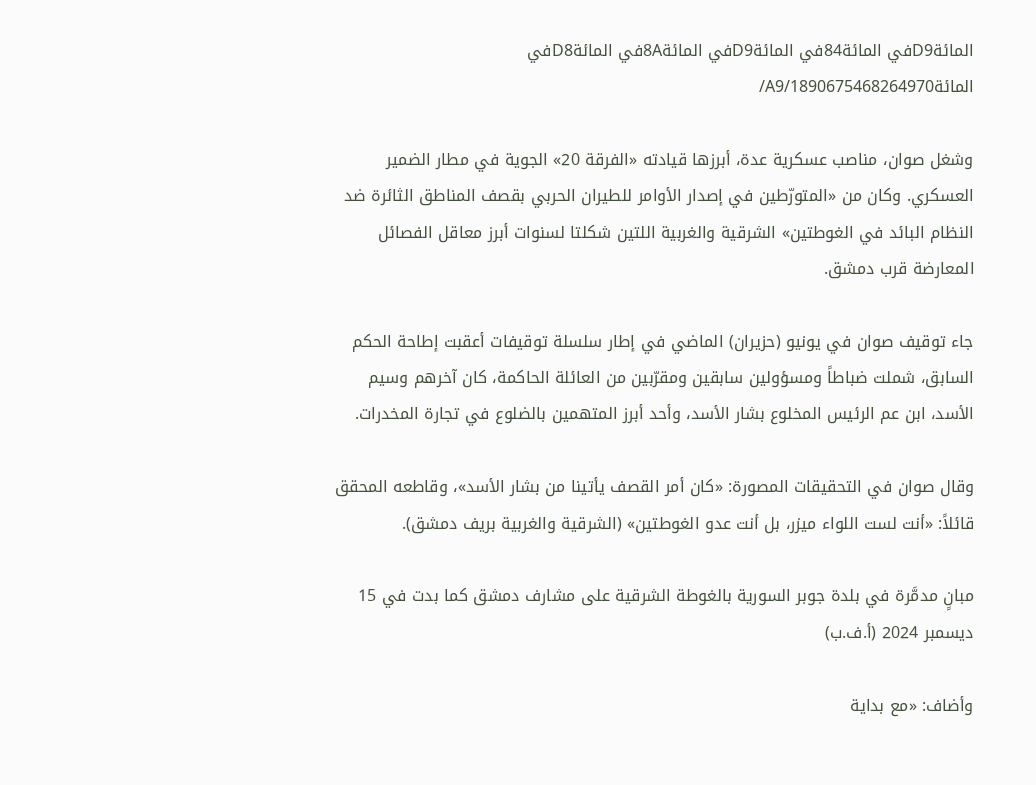المائةD9في المائة84في المائةD9في المائة8Aفي المائةD8في المائةA9/1890675468264970/

وشغل صوان، مناصب عسكرية عدة، أبرزها قيادته «الفرقة 20» الجوية في مطار الضمير العسكري. وكان من «المتورّطين في إصدار الأوامر للطيران الحربي بقصف المناطق الثائرة ضد النظام البائد في الغوطتين» الشرقية والغربية اللتين شكلتا لسنوات أبرز معاقل الفصائل المعارضة قرب دمشق.

جاء توقيف صوان في يونيو (حزيران) الماضي في إطار سلسلة توقيفات أعقبت إطاحة الحكم السابق، شملت ضباطاً ومسؤولين سابقين ومقرّبين من العائلة الحاكمة، كان آخرهم وسيم الأسد، ابن عم الرئيس المخلوع بشار الأسد، وأحد أبرز المتهمين بالضلوع في تجارة المخدرات.

وقال صوان في التحقيقات المصورة: «كان أمر القصف يأتينا من بشار الأسد»، وقاطعه المحقق قائلاً: «أنت لست اللواء ميزر، بل أنت عدو الغوطتين» (الشرقية والغربية بريف دمشق).

مبانٍ مدمَّرة في بلدة جوبر السورية بالغوطة الشرقية على مشارف دمشق كما بدت في 15 ديسمبر 2024 (أ.ف.ب)

وأضاف: «مع بداية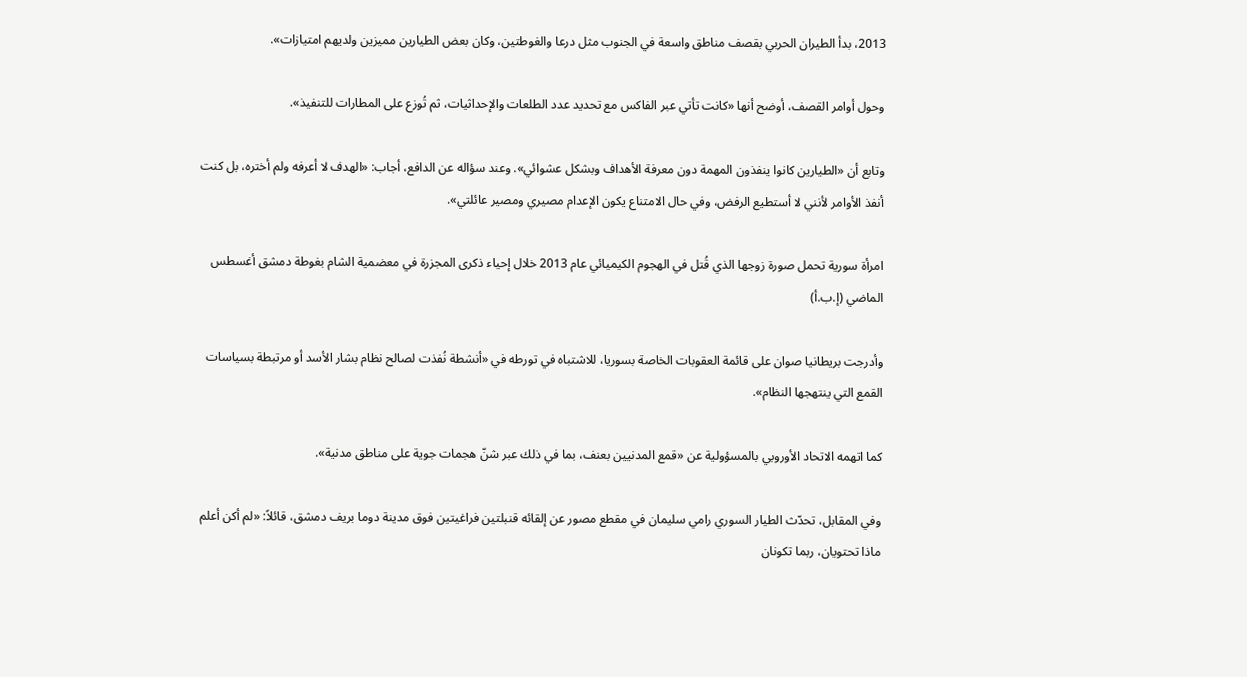2013، بدأ الطيران الحربي بقصف مناطق واسعة في الجنوب مثل درعا والغوطتين، وكان بعض الطيارين مميزين ولديهم امتيازات».

وحول أوامر القصف، أوضح أنها «كانت تأتي عبر الفاكس مع تحديد عدد الطلعات والإحداثيات، ثم تُوزع على المطارات للتنفيذ».

وتابع أن «الطيارين كانوا ينفذون المهمة دون معرفة الأهداف وبشكل عشوائي». وعند سؤاله عن الدافع، أجاب: «الهدف لا أعرفه ولم أختره، بل كنت أنفذ الأوامر لأنني لا أستطيع الرفض، وفي حال الامتناع يكون الإعدام مصيري ومصير عائلتي».

امرأة سورية تحمل صورة زوجها الذي قُتل في الهجوم الكيميائي عام 2013 خلال إحياء ذكرى المجزرة في معضمية الشام بغوطة دمشق أغسطس الماضي (إ.ب.أ)

وأدرجت بريطانيا صوان على قائمة العقوبات الخاصة بسوريا، للاشتباه في تورطه في «أنشطة نُفذت لصالح نظام بشار الأسد أو مرتبطة بسياسات القمع التي ينتهجها النظام».

كما اتهمه الاتحاد الأوروبي بالمسؤولية عن «قمع المدنيين بعنف، بما في ذلك عبر شنّ هجمات جوية على مناطق مدنية».

وفي المقابل، تحدّث الطيار السوري رامي سليمان في مقطع مصور عن إلقائه قنبلتين فراغيتين فوق مدينة دوما بريف دمشق، قائلاً: «لم أكن أعلم ماذا تحتويان، ربما تكونان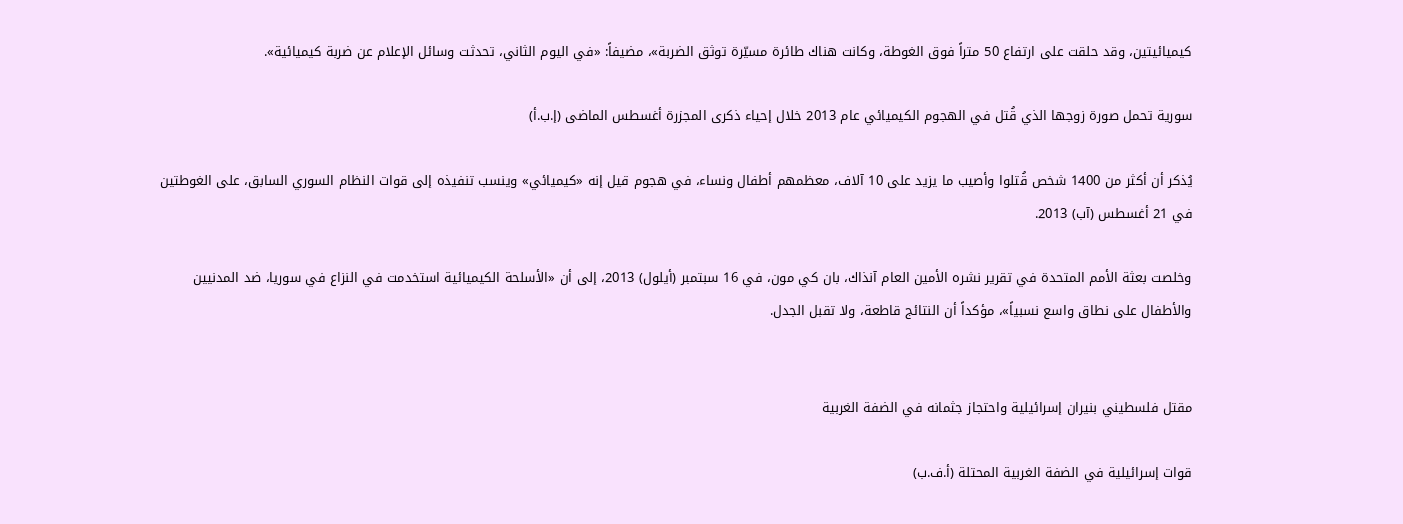كيميائيتين، وقد حلقت على ارتفاع 50 متراً فوق الغوطة، وكانت هناك طائرة مسيّرة توثق الضربة»، مضيفاً: «في اليوم الثاني، تحدثت وسائل الإعلام عن ضربة كيميائية».

سورية تحمل صورة زوجها الذي قُتل في الهجوم الكيميائي عام 2013 خلال إحياء ذكرى المجزرة أغسطس الماضى (إ.ب.أ)

يُذكر أن أكثر من 1400 شخص قُتلوا وأصيب ما يزيد على 10 آلاف، معظمهم أطفال ونساء، في هجوم قيل إنه «كيميائي» وينسب تنفيذه إلى قوات النظام السوري السابق، على الغوطتين في 21 أغسطس (آب) 2013.

وخلصت بعثة الأمم المتحدة في تقرير نشره الأمين العام آنذاك، بان كي مون، في 16 سبتمبر (أيلول) 2013، إلى أن «الأسلحة الكيميائية استخدمت في النزاع في سوريا، ضد المدنيين والأطفال على نطاق واسع نسبياً»، مؤكداً أن النتائج قاطعة، ولا تقبل الجدل.


مقتل فلسطيني بنيران إسرائيلية واحتجاز جثمانه في الضفة الغربية

قوات إسرائيلية في الضفة الغربية المحتلة (أ.ف.ب)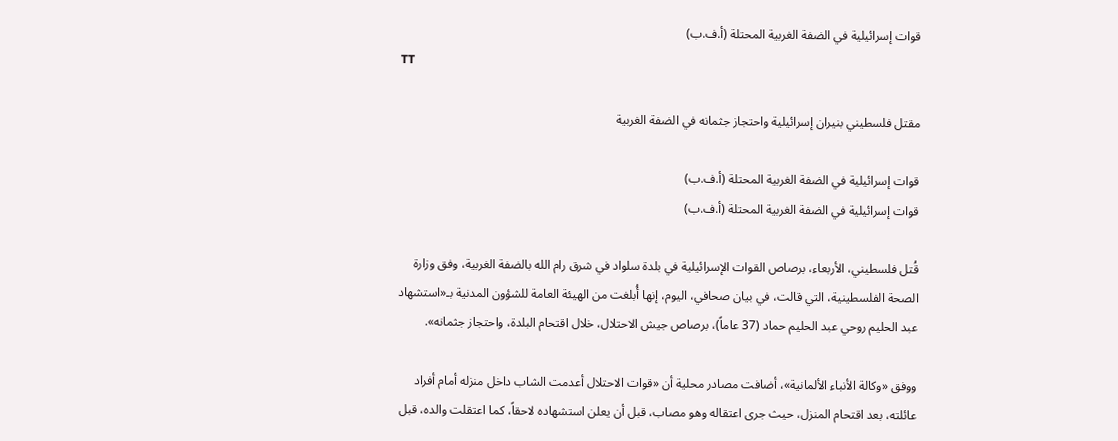قوات إسرائيلية في الضفة الغربية المحتلة (أ.ف.ب)
TT

مقتل فلسطيني بنيران إسرائيلية واحتجاز جثمانه في الضفة الغربية

قوات إسرائيلية في الضفة الغربية المحتلة (أ.ف.ب)
قوات إسرائيلية في الضفة الغربية المحتلة (أ.ف.ب)

قُتل فلسطيني، الأربعاء، برصاص القوات الإسرائيلية في بلدة سلواد في شرق رام الله بالضفة الغربية، وفق وزارة الصحة الفلسطينية، التي قالت، في بيان صحافي، اليوم، إنها أُبلغت من الهيئة العامة للشؤون المدنية بـ«استشهاد عبد الحليم روحي عبد الحليم حماد (37 عاماً)، برصاص جيش الاحتلال، خلال اقتحام البلدة، واحتجاز جثمانه».

ووفق «وكالة الأنباء الألمانية»، أضافت مصادر محلية أن «قوات الاحتلال أعدمت الشاب داخل منزله أمام أفراد عائلته، بعد اقتحام المنزل، حيث جرى اعتقاله وهو مصاب، قبل أن يعلن استشهاده لاحقاً، كما اعتقلت والده، قبل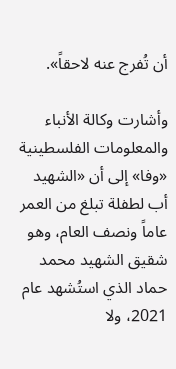أن تُفرج عنه لاحقاً».

وأشارت وكالة الأنباء والمعلومات الفلسطينية «وفا» إلى أن «الشهيد أب لطفلة تبلغ من العمر عاماً ونصف العام، وهو شقيق الشهيد محمد حماد الذي استُشهد عام 2021، ولا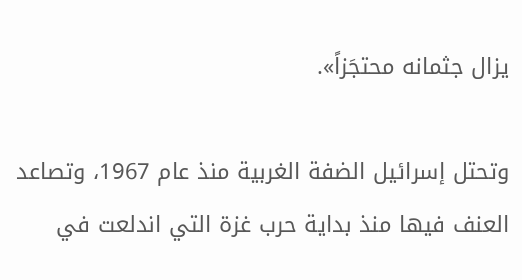يزال جثمانه محتجَزاً».

وتحتل إسرائيل الضفة الغربية منذ عام 1967، وتصاعد العنف فيها منذ بداية حرب غزة التي اندلعت في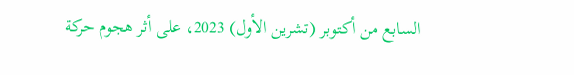السابع من أكتوبر (تشرين الأول) 2023، على أثر هجوم حركة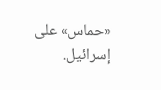«حماس» على إسرائيل.